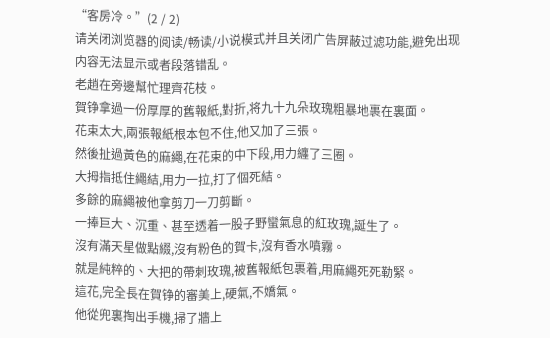“客房冷。”(2 / 2)
请关闭浏览器的阅读/畅读/小说模式并且关闭广告屏蔽过滤功能,避免出现内容无法显示或者段落错乱。
老趙在旁邊幫忙理齊花枝。
賀铮拿過一份厚厚的舊報紙,對折,将九十九朵玫瑰粗暴地裹在裏面。
花束太大,兩張報紙根本包不住,他又加了三張。
然後扯過黃色的麻繩,在花束的中下段,用力纏了三圈。
大拇指抵住繩結,用力一拉,打了個死結。
多餘的麻繩被他拿剪刀一刀剪斷。
一捧巨大、沉重、甚至透着一股子野蠻氣息的紅玫瑰,誕生了。
沒有滿天星做點綴,沒有粉色的賀卡,沒有香水噴霧。
就是純粹的、大把的帶刺玫瑰,被舊報紙包裹着,用麻繩死死勒緊。
這花,完全長在賀铮的審美上,硬氣,不嬌氣。
他從兜裏掏出手機,掃了牆上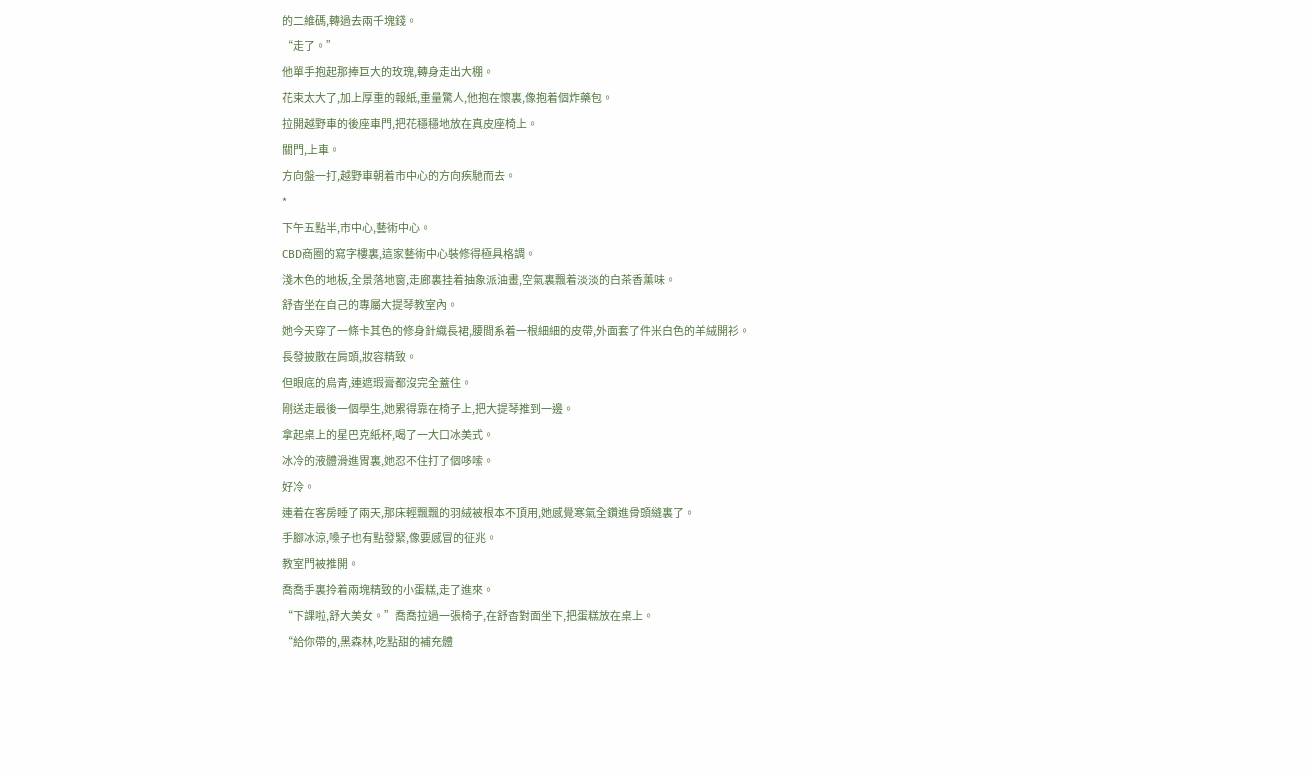的二維碼,轉過去兩千塊錢。
“走了。”
他單手抱起那捧巨大的玫瑰,轉身走出大棚。
花束太大了,加上厚重的報紙,重量驚人,他抱在懷裏,像抱着個炸藥包。
拉開越野車的後座車門,把花穩穩地放在真皮座椅上。
關門,上車。
方向盤一打,越野車朝着市中心的方向疾馳而去。
*
下午五點半,市中心,藝術中心。
CBD商圈的寫字樓裏,這家藝術中心裝修得極具格調。
淺木色的地板,全景落地窗,走廊裏挂着抽象派油畫,空氣裏飄着淡淡的白茶香薰味。
舒杳坐在自己的專屬大提琴教室內。
她今天穿了一條卡其色的修身針織長裙,腰間系着一根細細的皮帶,外面套了件米白色的羊絨開衫。
長發披散在肩頭,妝容精致。
但眼底的烏青,連遮瑕膏都沒完全蓋住。
剛送走最後一個學生,她累得靠在椅子上,把大提琴推到一邊。
拿起桌上的星巴克紙杯,喝了一大口冰美式。
冰冷的液體滑進胃裏,她忍不住打了個哆嗦。
好冷。
連着在客房睡了兩天,那床輕飄飄的羽絨被根本不頂用,她感覺寒氣全鑽進骨頭縫裏了。
手腳冰涼,嗓子也有點發緊,像要感冒的征兆。
教室門被推開。
喬喬手裏拎着兩塊精致的小蛋糕,走了進來。
“下課啦,舒大美女。”喬喬拉過一張椅子,在舒杳對面坐下,把蛋糕放在桌上。
“給你帶的,黑森林,吃點甜的補充體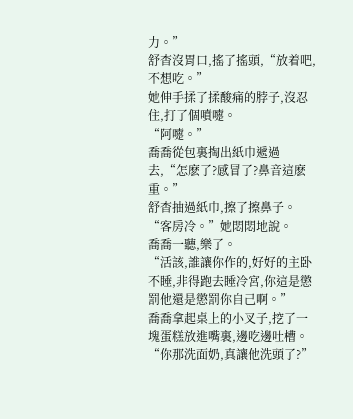力。”
舒杳沒胃口,搖了搖頭,“放着吧,不想吃。”
她伸手揉了揉酸痛的脖子,沒忍住,打了個噴嚏。
“阿嚏。”
喬喬從包裏掏出紙巾遞過去,“怎麽了?感冒了?鼻音這麽重。”
舒杳抽過紙巾,擦了擦鼻子。
“客房冷。”她悶悶地說。
喬喬一聽,樂了。
“活該,誰讓你作的,好好的主卧不睡,非得跑去睡冷宮,你這是懲罰他還是懲罰你自己啊。”
喬喬拿起桌上的小叉子,挖了一塊蛋糕放進嘴裏,邊吃邊吐槽。
“你那洗面奶,真讓他洗頭了?”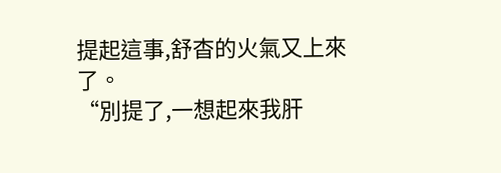提起這事,舒杳的火氣又上來了。
“別提了,一想起來我肝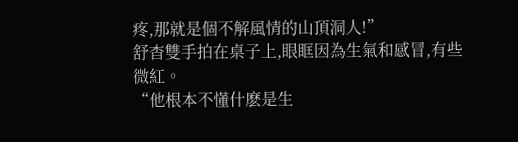疼,那就是個不解風情的山頂洞人!”
舒杳雙手拍在桌子上,眼眶因為生氣和感冒,有些微紅。
“他根本不懂什麽是生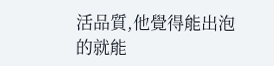活品質,他覺得能出泡的就能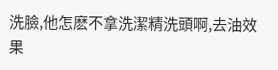洗臉,他怎麽不拿洗潔精洗頭啊,去油效果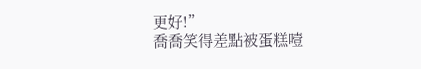更好!”
喬喬笑得差點被蛋糕噎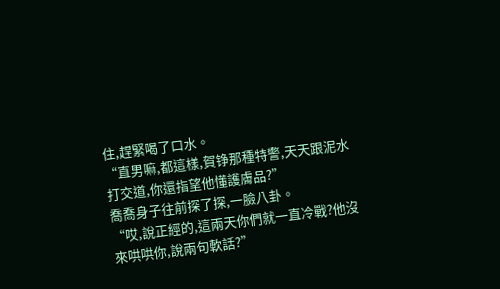住,趕緊喝了口水。
“直男嘛,都這樣,賀铮那種特警,天天跟泥水打交道,你還指望他懂護膚品?”
喬喬身子往前探了探,一臉八卦。
“哎,說正經的,這兩天你們就一直冷戰?他沒來哄哄你,說兩句軟話?”